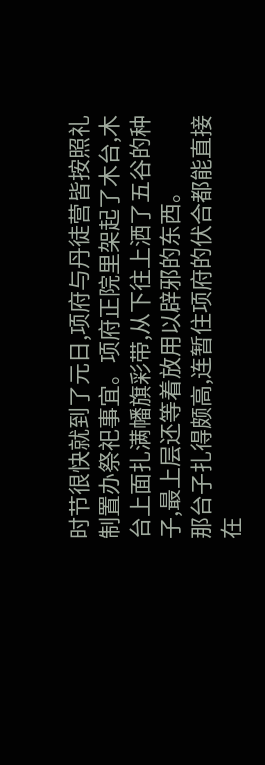时节很快就到了元日,项府与丹徒营皆按照礼制置办祭祀事宜。项府正院里架起了木台,木台上面扎满幡旗彩带,从下往上洒了五谷的种子,最上层还等着放用以辟邪的东西。
那台子扎得颇高,连暂住项府的伏合都能直接在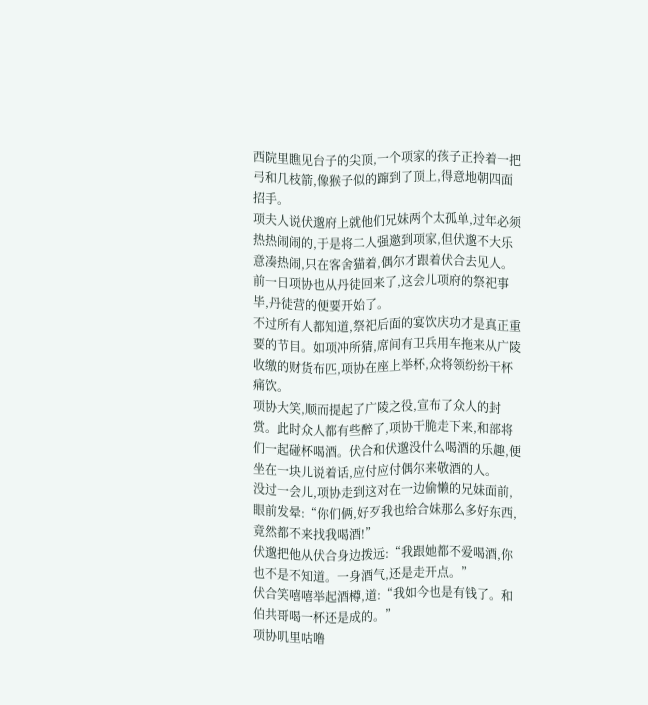西院里瞧见台子的尖顶,一个项家的孩子正拎着一把弓和几枝箭,像猴子似的蹿到了顶上,得意地朝四面招手。
项夫人说伏邈府上就他们兄妹两个太孤单,过年必须热热闹闹的,于是将二人强邀到项家,但伏邈不大乐意凑热闹,只在客舍猫着,偶尔才跟着伏合去见人。
前一日项协也从丹徒回来了,这会儿项府的祭祀事毕,丹徒营的便要开始了。
不过所有人都知道,祭祀后面的宴饮庆功才是真正重要的节目。如项冲所猜,席间有卫兵用车拖来从广陵收缴的财货布匹,项协在座上举杯,众将领纷纷干杯痛饮。
项协大笑,顺而提起了广陵之役,宣布了众人的封赏。此时众人都有些醉了,项协干脆走下来,和部将们一起碰杯喝酒。伏合和伏邈没什么喝酒的乐趣,便坐在一块儿说着话,应付应付偶尔来敬酒的人。
没过一会儿,项协走到这对在一边偷懒的兄妹面前,眼前发晕:“你们俩,好歹我也给合妹那么多好东西,竟然都不来找我喝酒!”
伏邈把他从伏合身边拨远:“我跟她都不爱喝酒,你也不是不知道。一身酒气,还是走开点。”
伏合笑嘻嘻举起酒樽,道:“我如今也是有钱了。和伯共哥喝一杯还是成的。”
项协叽里咕噜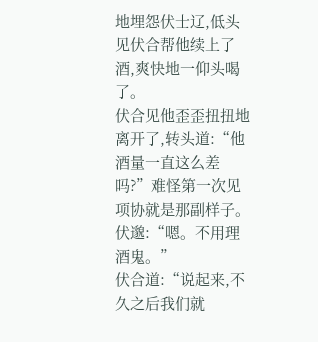地埋怨伏士辽,低头见伏合帮他续上了酒,爽快地一仰头喝了。
伏合见他歪歪扭扭地离开了,转头道:“他酒量一直这么差吗?”难怪第一次见项协就是那副样子。
伏邈:“嗯。不用理酒鬼。”
伏合道:“说起来,不久之后我们就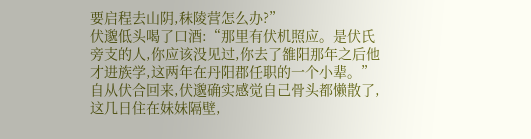要启程去山阴,秣陵营怎么办?”
伏邈低头喝了口酒:“那里有伏机照应。是伏氏旁支的人,你应该没见过,你去了雒阳那年之后他才进族学,这两年在丹阳郡任职的一个小辈。”
自从伏合回来,伏邈确实感觉自己骨头都懒散了,这几日住在妹妹隔壁,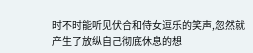时不时能听见伏合和侍女逗乐的笑声,忽然就产生了放纵自己彻底休息的想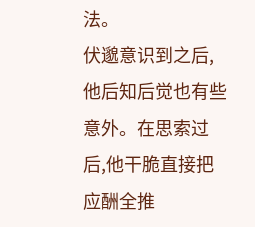法。
伏邈意识到之后,他后知后觉也有些意外。在思索过后,他干脆直接把应酬全推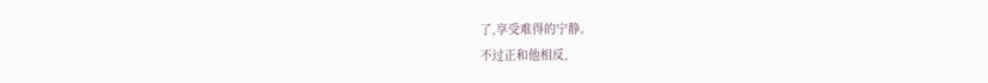了,享受难得的宁静。
不过正和他相反,